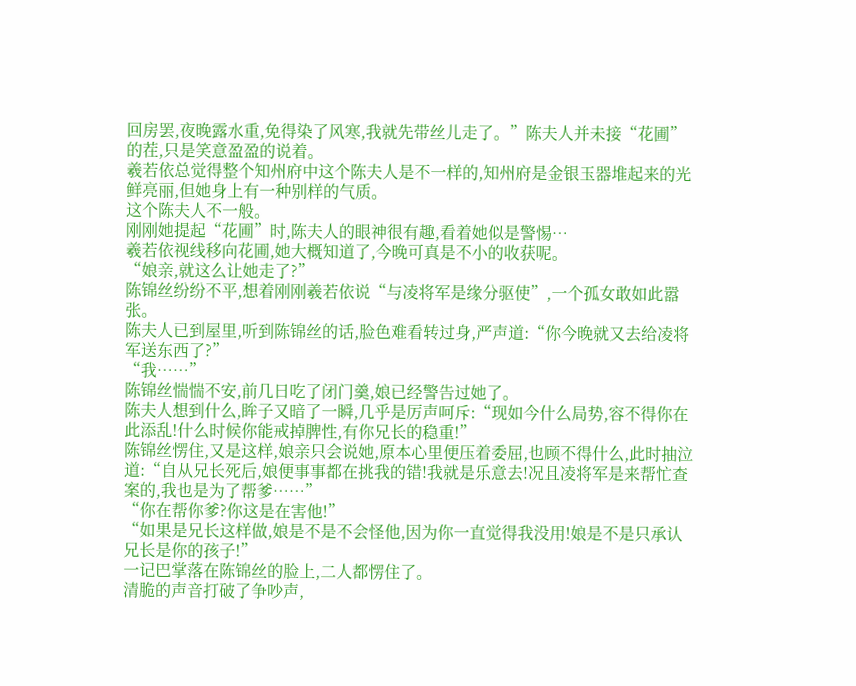回房罢,夜晚露水重,免得染了风寒,我就先带丝儿走了。”陈夫人并未接“花圃”的茬,只是笑意盈盈的说着。
羲若依总觉得整个知州府中这个陈夫人是不一样的,知州府是金银玉器堆起来的光鲜亮丽,但她身上有一种别样的气质。
这个陈夫人不一般。
刚刚她提起“花圃”时,陈夫人的眼神很有趣,看着她似是警惕…
羲若依视线移向花圃,她大概知道了,今晚可真是不小的收获呢。
“娘亲,就这么让她走了?”
陈锦丝纷纷不平,想着刚刚羲若依说“与凌将军是缘分驱使”,一个孤女敢如此嚣张。
陈夫人已到屋里,听到陈锦丝的话,脸色难看转过身,严声道:“你今晚就又去给凌将军送东西了?”
“我……”
陈锦丝惴惴不安,前几日吃了闭门羹,娘已经警告过她了。
陈夫人想到什么,眸子又暗了一瞬,几乎是厉声呵斥:“现如今什么局势,容不得你在此添乱!什么时候你能戒掉脾性,有你兄长的稳重!”
陈锦丝愣住,又是这样,娘亲只会说她,原本心里便压着委屈,也顾不得什么,此时抽泣道:“自从兄长死后,娘便事事都在挑我的错!我就是乐意去!况且凌将军是来帮忙查案的,我也是为了帮爹……”
“你在帮你爹?你这是在害他!”
“如果是兄长这样做,娘是不是不会怪他,因为你一直觉得我没用!娘是不是只承认兄长是你的孩子!”
一记巴掌落在陈锦丝的脸上,二人都愣住了。
清脆的声音打破了争吵声,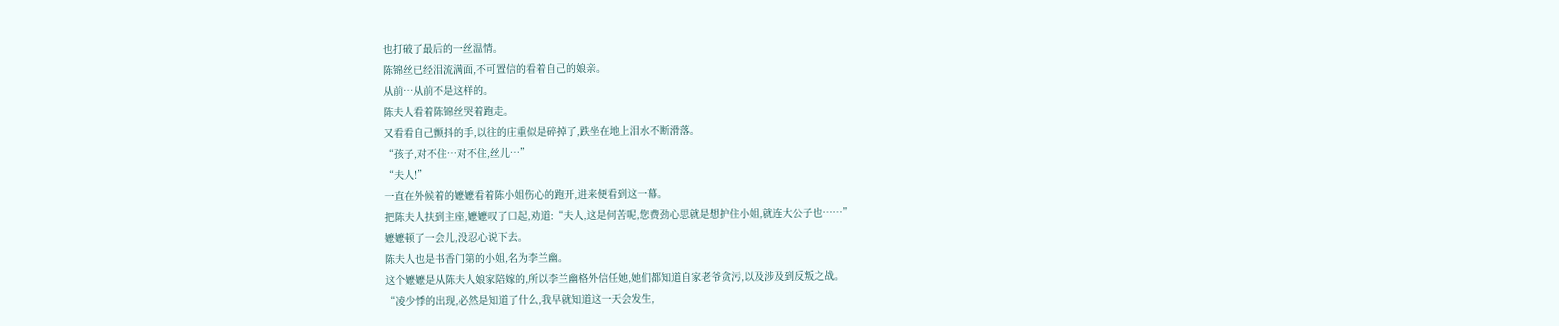也打破了最后的一丝温情。
陈锦丝已经泪流满面,不可置信的看着自己的娘亲。
从前…从前不是这样的。
陈夫人看着陈锦丝哭着跑走。
又看看自己颤抖的手,以往的庄重似是碎掉了,跌坐在地上泪水不断滑落。
“孩子,对不住…对不住,丝儿…”
“夫人!”
一直在外候着的嬷嬷看着陈小姐伤心的跑开,进来便看到这一幕。
把陈夫人扶到主座,嬷嬷叹了口起,劝道:“夫人,这是何苦呢,您费劲心思就是想护住小姐,就连大公子也……”
嬷嬷顿了一会儿,没忍心说下去。
陈夫人也是书香门第的小姐,名为李兰幽。
这个嬷嬷是从陈夫人娘家陪嫁的,所以李兰幽格外信任她,她们都知道自家老爷贪污,以及涉及到反叛之战。
“凌少悸的出现,必然是知道了什么,我早就知道这一天会发生,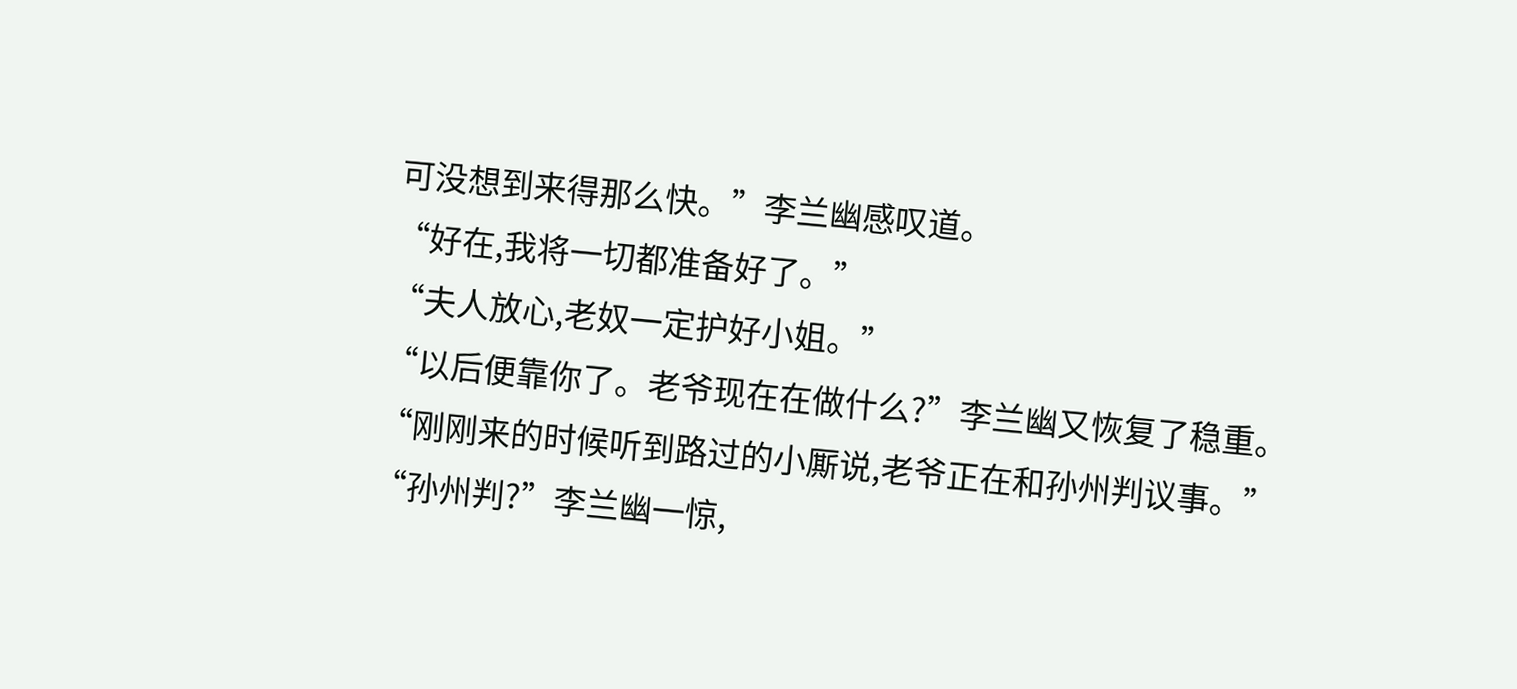可没想到来得那么快。”李兰幽感叹道。
“好在,我将一切都准备好了。”
“夫人放心,老奴一定护好小姐。”
“以后便靠你了。老爷现在在做什么?”李兰幽又恢复了稳重。
“刚刚来的时候听到路过的小厮说,老爷正在和孙州判议事。”
“孙州判?”李兰幽一惊,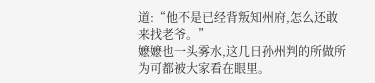道:“他不是已经背叛知州府,怎么还敢来找老爷。”
嬷嬷也一头雾水,这几日孙州判的所做所为可都被大家看在眼里。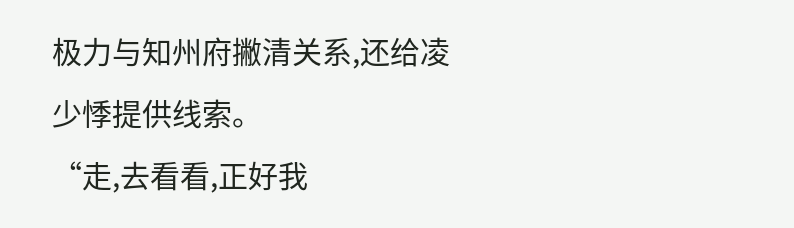极力与知州府撇清关系,还给凌少悸提供线索。
“走,去看看,正好我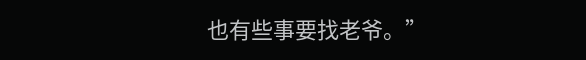也有些事要找老爷。”